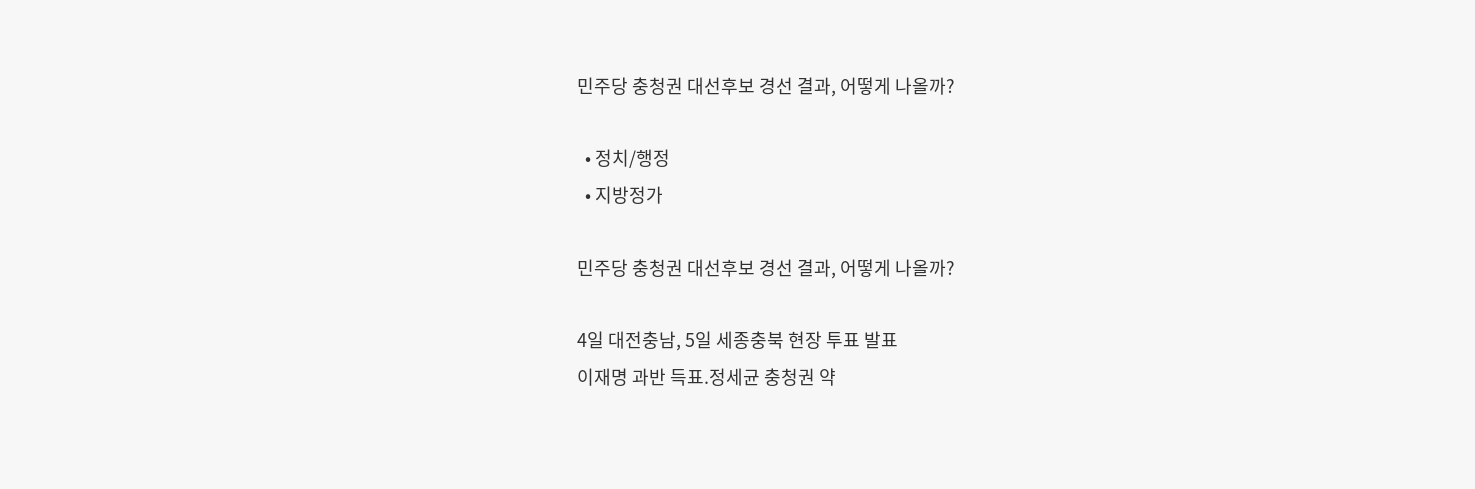민주당 충청권 대선후보 경선 결과, 어떻게 나올까?

  • 정치/행정
  • 지방정가

민주당 충청권 대선후보 경선 결과, 어떻게 나올까?

4일 대전충남, 5일 세종충북 현장 투표 발표
이재명 과반 득표.정세균 충청권 약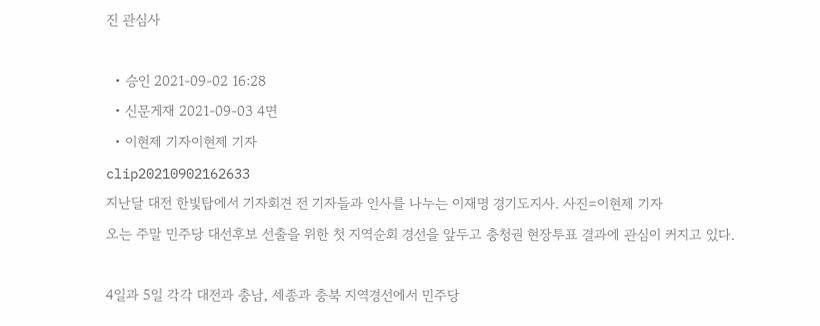진 관심사

  • 승인 2021-09-02 16:28
  • 신문게재 2021-09-03 4면
  • 이현제 기자이현제 기자
clip20210902162633
지난달 대전 한빛탑에서 기자회견 전 기자들과 인사를 나누는 이재명 경기도지사. 사진=이현제 기자
오는 주말 민주당 대선후보 선출을 위한 첫 지역순회 경선을 앞두고 충청권 현장투표 결과에 관심이 커지고 있다.

4일과 5일 각각 대전과 충남, 세종과 충북 지역경선에서 민주당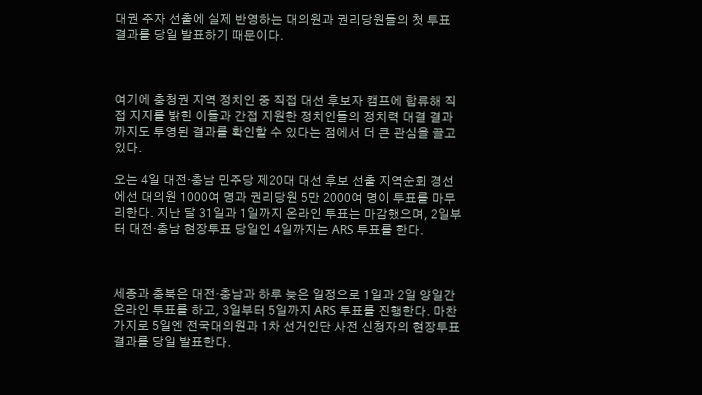대권 주자 선출에 실제 반영하는 대의원과 권리당원들의 첫 투표 결과를 당일 발표하기 때문이다.



여기에 충청권 지역 정치인 중 직접 대선 후보자 캠프에 합류해 직접 지지를 밝힌 이들과 간접 지원한 정치인들의 정치력 대결 결과까지도 투영된 결과를 확인할 수 있다는 점에서 더 큰 관심을 끌고 있다.

오는 4일 대전·충남 민주당 제20대 대선 후보 선출 지역순회 경선에선 대의원 1000여 명과 권리당원 5만 2000여 명이 투표를 마무리한다. 지난 달 31일과 1일까지 온라인 투표는 마감했으며, 2일부터 대전·충남 현장투표 당일인 4일까지는 ARS 투표를 한다.



세종과 충북은 대전·충남과 하루 늦은 일정으로 1일과 2일 양일간 온라인 투표를 하고, 3일부터 5일까지 ARS 투표를 진행한다. 마찬가지로 5일엔 전국대의원과 1차 선거인단 사전 신청자의 현장투표 결과를 당일 발표한다.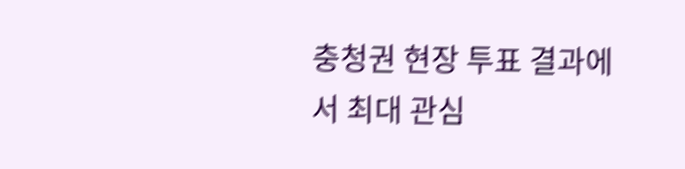충청권 현장 투표 결과에서 최대 관심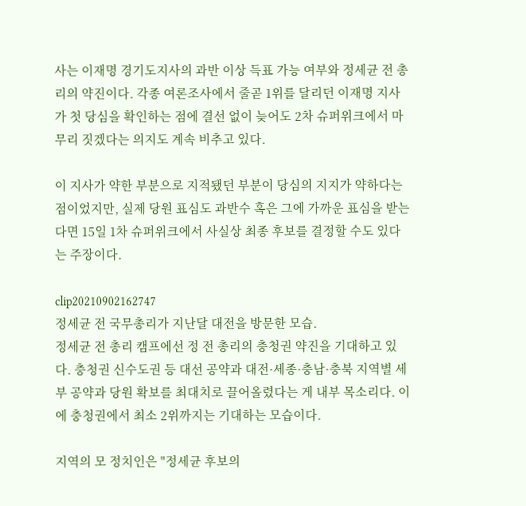사는 이재명 경기도지사의 과반 이상 득표 가능 여부와 정세균 전 총리의 약진이다. 각종 여론조사에서 줄곧 1위를 달리던 이재명 지사가 첫 당심을 확인하는 점에 결선 없이 늦어도 2차 슈퍼위크에서 마무리 짓겠다는 의지도 계속 비추고 있다.

이 지사가 약한 부분으로 지적됐던 부분이 당심의 지지가 약하다는 점이었지만, 실제 당원 표심도 과반수 혹은 그에 가까운 표심을 받는다면 15일 1차 슈퍼위크에서 사실상 최종 후보를 결정할 수도 있다는 주장이다.

clip20210902162747
정세균 전 국무총리가 지난달 대전을 방문한 모습.
정세균 전 총리 캠프에선 정 전 총리의 충청권 약진을 기대하고 있다. 충청권 신수도권 등 대선 공약과 대전·세종·충남·충북 지역별 세부 공약과 당원 확보를 최대치로 끌어올렸다는 게 내부 목소리다. 이에 충청권에서 최소 2위까지는 기대하는 모습이다.

지역의 모 정치인은 "정세균 후보의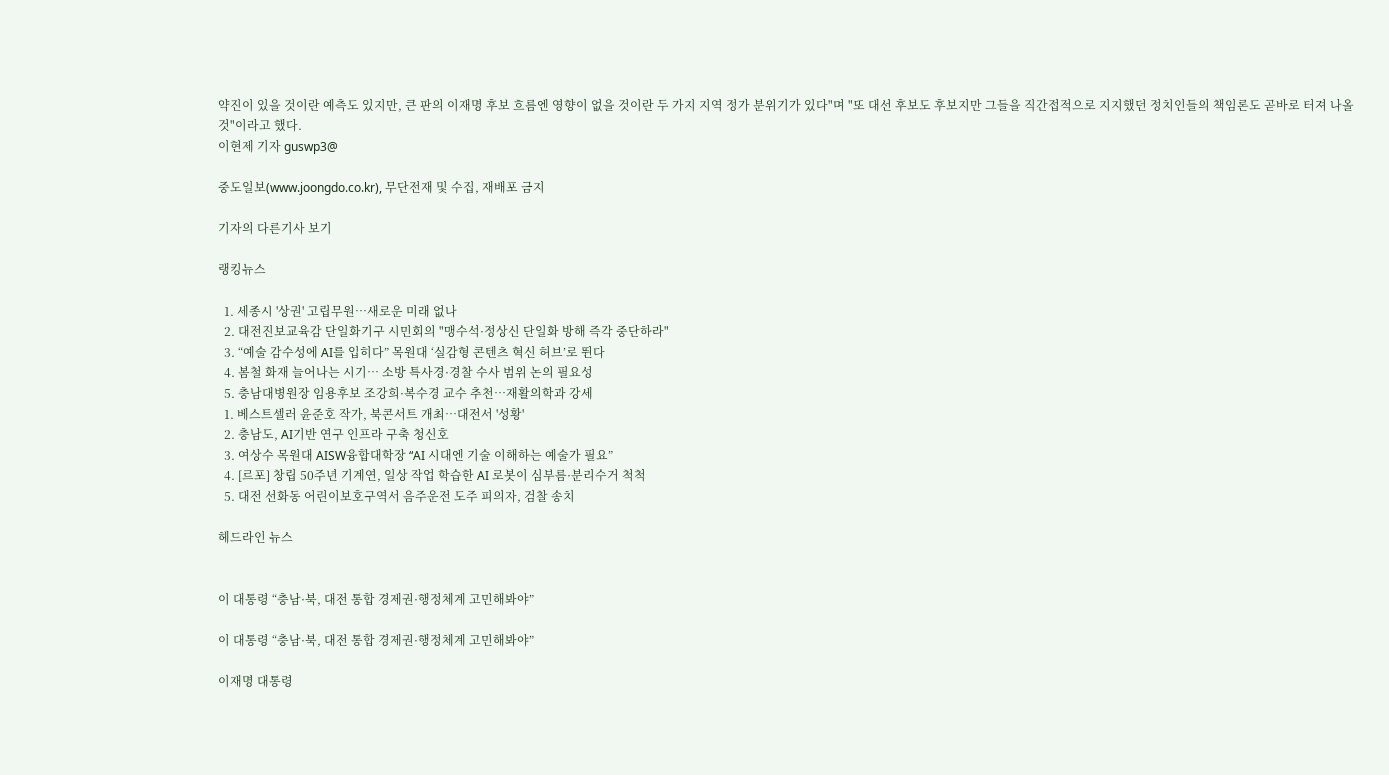약진이 있을 것이란 예측도 있지만, 큰 판의 이재명 후보 흐름엔 영향이 없을 것이란 두 가지 지역 정가 분위기가 있다"며 "또 대선 후보도 후보지만 그들을 직간접적으로 지지했던 정치인들의 책임론도 곧바로 터져 나올 것"이라고 했다.
이현제 기자 guswp3@

중도일보(www.joongdo.co.kr), 무단전재 및 수집, 재배포 금지

기자의 다른기사 보기

랭킹뉴스

  1. 세종시 '상권' 고립무원…새로운 미래 없나
  2. 대전진보교육감 단일화기구 시민회의 "맹수석·정상신 단일화 방해 즉각 중단하라"
  3. “예술 감수성에 AI를 입히다” 목원대 ‘실감형 콘텐츠 혁신 허브’로 뛴다
  4. 봄철 화재 늘어나는 시기… 소방 특사경·경찰 수사 범위 논의 필요성
  5. 충남대병원장 임용후보 조강희·복수경 교수 추천…재활의학과 강세
  1. 베스트셀러 윤준호 작가, 북콘서트 개최…대전서 '성황'
  2. 충남도, AI기반 연구 인프라 구축 청신호
  3. 여상수 목원대 AISW융합대학장 “AI 시대엔 기술 이해하는 예술가 필요”
  4. [르포] 창립 50주년 기계연, 일상 작업 학습한 AI 로봇이 심부름·분리수거 척척
  5. 대전 선화동 어린이보호구역서 음주운전 도주 피의자, 검찰 송치

헤드라인 뉴스


이 대통령 “충남·북, 대전 통합 경제권·행정체계 고민해봐야”

이 대통령 “충남·북, 대전 통합 경제권·행정체계 고민해봐야”

이재명 대통령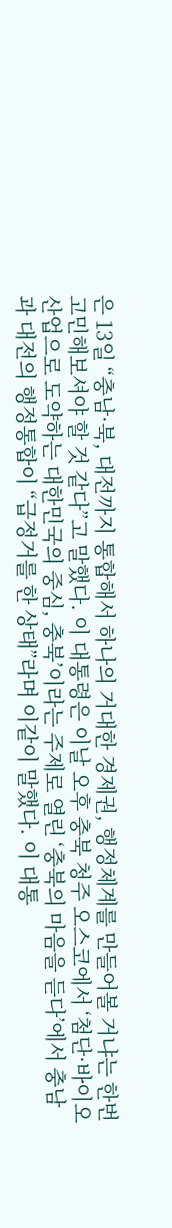은 13일 “충남·북, 대전까지 통합해서 하나의 거대한 경제권, 행정체계를 만들어볼 거냐는 한번 고민해보셔야 할 것 같다”고 말했다. 이 대통령은 이날 오후 충북 청주 오스코에서 ‘첨단·바이오 산업으로 도약하는 대한민국의 중심, 충북’이라는 주제로 열린 ‘충북의 마음을 듣다’에서 충남과 대전의 행정통합이 “급정거를 한 상태”라며 이같이 말했다. 이 대통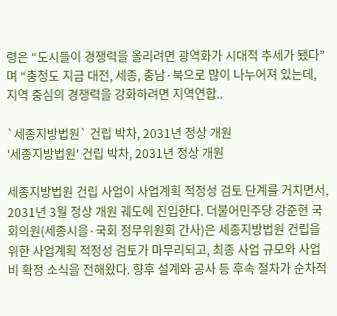령은 “도시들이 경쟁력을 올리려면 광역화가 시대적 추세가 됐다”며 “충청도 지금 대전, 세종, 충남·북으로 많이 나누어져 있는데, 지역 중심의 경쟁력을 강화하려면 지역연합..

`세종지방법원` 건립 박차, 2031년 정상 개원
'세종지방법원' 건립 박차, 2031년 정상 개원

세종지방법원 건립 사업이 사업계획 적정성 검토 단계를 거치면서, 2031년 3월 정상 개원 궤도에 진입한다. 더불어민주당 강준현 국회의원(세종시을·국회 정무위원회 간사)은 세종지방법원 건립을 위한 사업계획 적정성 검토가 마무리되고, 최종 사업 규모와 사업비 확정 소식을 전해왔다. 향후 설계와 공사 등 후속 절차가 순차적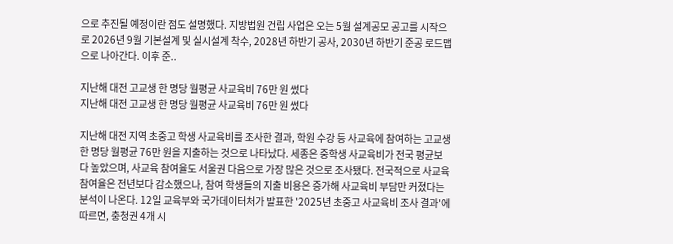으로 추진될 예정이란 점도 설명했다. 지방법원 건립 사업은 오는 5월 설계공모 공고를 시작으로 2026년 9월 기본설계 및 실시설계 착수, 2028년 하반기 공사, 2030년 하반기 준공 로드맵으로 나아간다. 이후 준..

지난해 대전 고교생 한 명당 월평균 사교육비 76만 원 썼다
지난해 대전 고교생 한 명당 월평균 사교육비 76만 원 썼다

지난해 대전 지역 초중고 학생 사교육비를 조사한 결과, 학원 수강 등 사교육에 참여하는 고교생 한 명당 월평균 76만 원을 지출하는 것으로 나타났다. 세종은 중학생 사교육비가 전국 평균보다 높았으며, 사교육 참여율도 서울권 다음으로 가장 많은 것으로 조사됐다. 전국적으로 사교육 참여율은 전년보다 감소했으나, 참여 학생들의 지출 비용은 증가해 사교육비 부담만 커졌다는 분석이 나온다. 12일 교육부와 국가데이터처가 발표한 '2025년 초중고 사교육비 조사 결과'에 따르면, 충청권 4개 시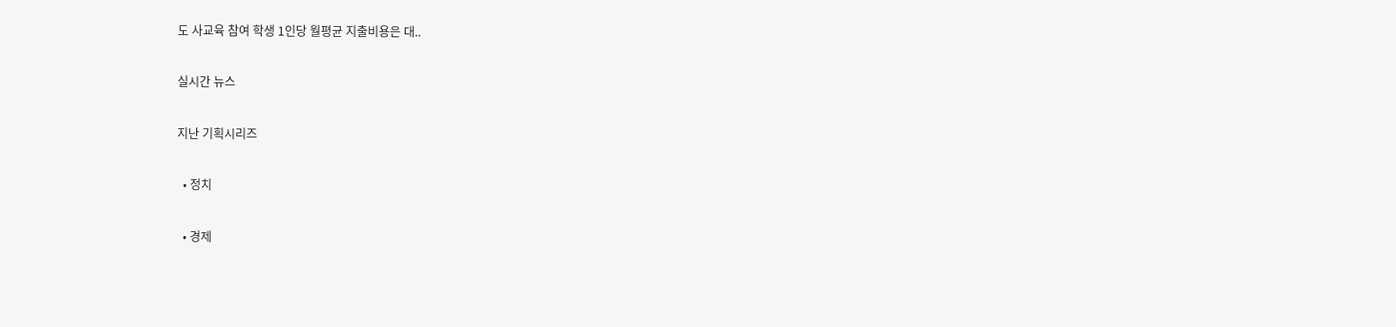도 사교육 참여 학생 1인당 월평균 지출비용은 대..

실시간 뉴스

지난 기획시리즈

  • 정치

  • 경제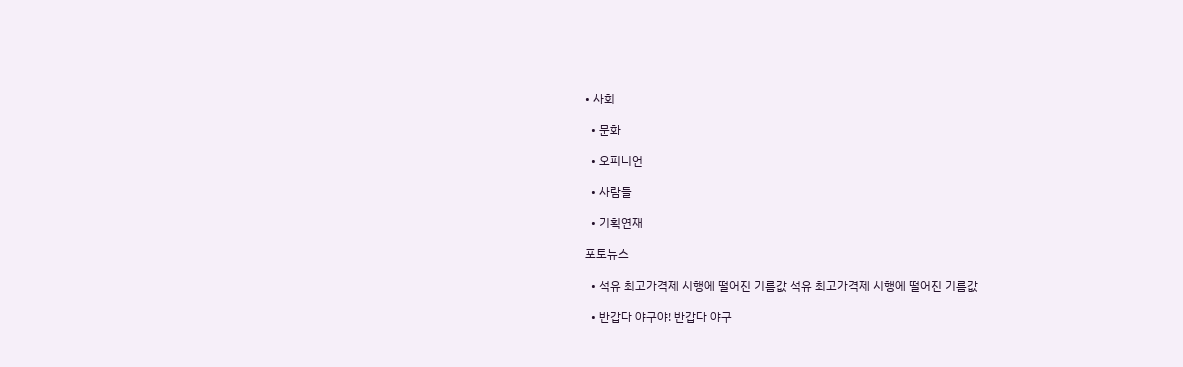• 사회

  • 문화

  • 오피니언

  • 사람들

  • 기획연재

포토뉴스

  • 석유 최고가격제 시행에 떨어진 기름값 석유 최고가격제 시행에 떨어진 기름값

  • 반갑다 야구야! 반갑다 야구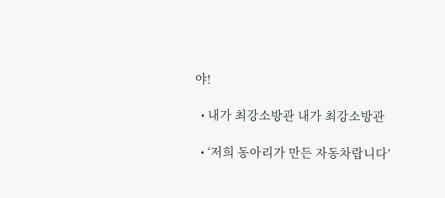야!

  • 내가 최강소방관 내가 최강소방관

  • ‘저희 동아리가 만든 자동차랍니다’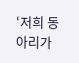‘저희 동아리가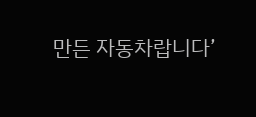만든 자동차랍니다’